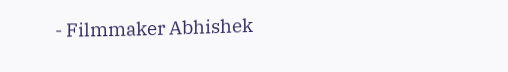- Filmmaker Abhishek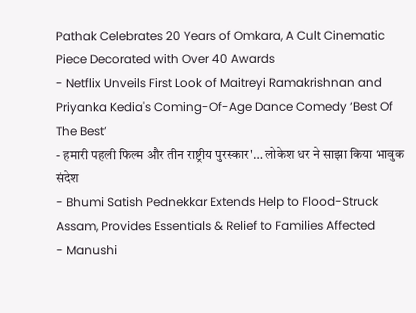Pathak Celebrates 20 Years of Omkara, A Cult Cinematic Piece Decorated with Over 40 Awards
- Netflix Unveils First Look of Maitreyi Ramakrishnan and Priyanka Kedia's Coming-Of-Age Dance Comedy ‘Best Of The Best’
- हमारी पहली फिल्म और तीन राष्ट्रीय पुरस्कार'… लोकेश धर ने साझा किया भावुक संदेश
- Bhumi Satish Pednekkar Extends Help to Flood-Struck Assam, Provides Essentials & Relief to Families Affected
- Manushi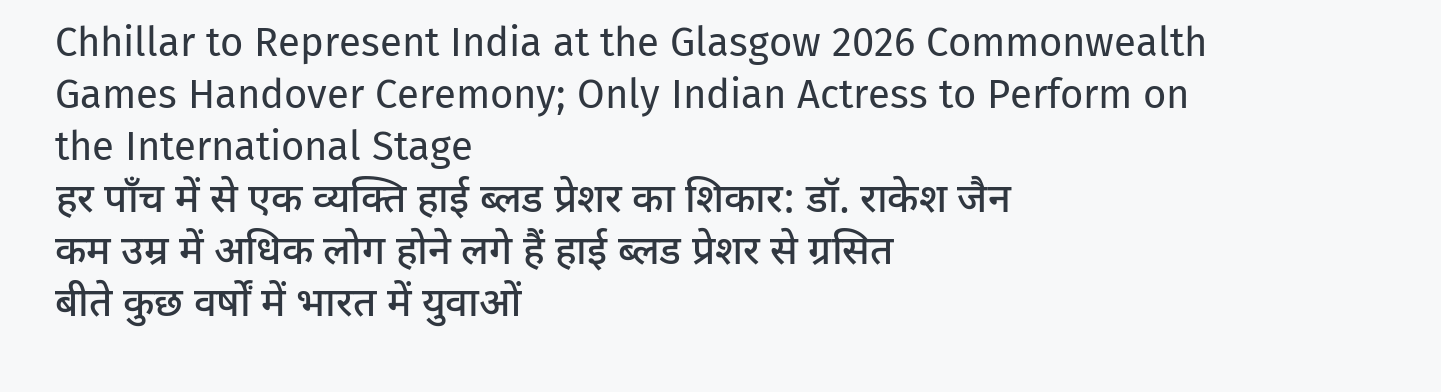Chhillar to Represent India at the Glasgow 2026 Commonwealth Games Handover Ceremony; Only Indian Actress to Perform on the International Stage
हर पाँच में से एक व्यक्ति हाई ब्लड प्रेशर का शिकार: डॉ. राकेश जैन
कम उम्र में अधिक लोग होने लगे हैं हाई ब्लड प्रेशर से ग्रसित
बीते कुछ वर्षों में भारत में युवाओं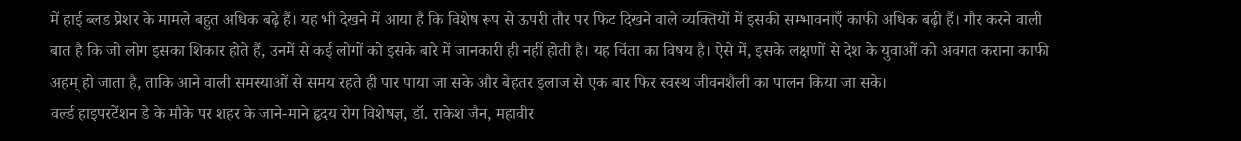में हाई ब्लड प्रेशर के मामले बहुत अधिक बढ़े हैं। यह भी देखने में आया है कि विशेष रूप से ऊपरी तौर पर फिट दिखने वाले व्यक्तियों में इसकी सम्भावनाएँ काफी अधिक बढ़ी हैं। गौर करने वाली बात है कि जो लोग इसका शिकार होते हैं, उनमें से कई लोगों को इसके बारे में जानकारी ही नहीं होती है। यह चिंता का विषय है। ऐसे में, इसके लक्षणों से देश के युवाओं को अवगत कराना काफी अहम् हो जाता है, ताकि आने वाली समस्याओं से समय रहते ही पार पाया जा सके और बेहतर इलाज से एक बार फिर स्वस्थ जीवनशैली का पालन किया जा सके।
वर्ल्ड हाइपरटेंशन डे के मौके पर शहर के जाने-माने हृदय रोग विशेषज्ञ, डॉ. राकेश जैन, महावीर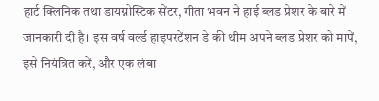हार्ट क्लिनिक तथा डायग्नोस्टिक सेंटर, गीता भवन ने हाई ब्लड प्रेशर के बारे में जानकारी दी है। इस वर्ष वर्ल्ड हाइपरटेंशन डे की थीम अपने ब्लड प्रेशर को मापें, इसे नियंत्रित करें, और एक लंबा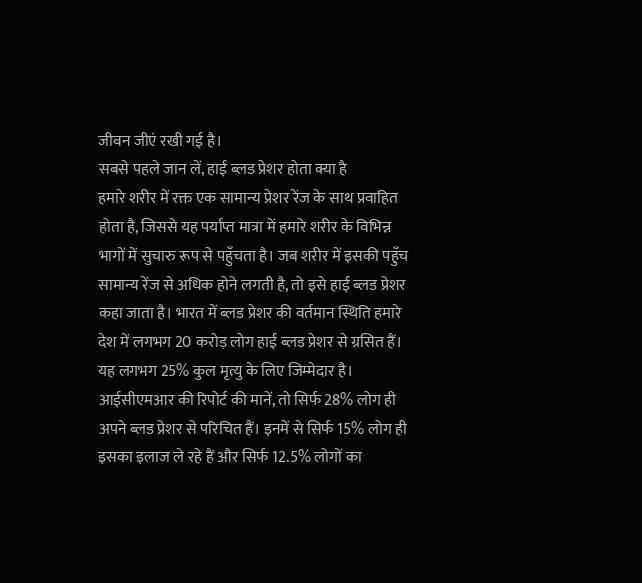जीवन जीएं रखी गई है।
सबसे पहले जान लें, हाई ब्लड प्रेशर होता क्या है
हमारे शरीर में रक्त एक सामान्य प्रेशर रेंज के साथ प्रवाहित होता है, जिससे यह पर्याप्त मात्रा में हमारे शरीर के विभिन्न भागों में सुचारु रूप से पहुँचता है। जब शरीर में इसकी पहुँच सामान्य रेंज से अधिक होने लगती है, तो इसे हाई ब्लड प्रेशर कहा जाता है। भारत में ब्लड प्रेशर की वर्तमान स्थिति हमारे देश में लगभग 20 करोड़ लोग हाई ब्लड प्रेशर से ग्रसित हैं। यह लगभग 25% कुल मृत्यु के लिए जिम्मेदार है।
आईसीएमआर की रिपोर्ट की मानें, तो सिर्फ 28% लोग ही अपने ब्लड प्रेशर से परिचित हैं। इनमें से सिर्फ 15% लोग ही इसका इलाज ले रहे हैं और सिर्फ 12.5% लोगों का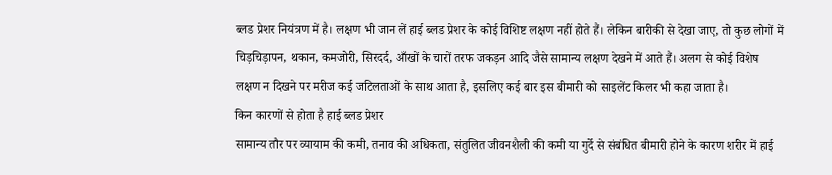ब्लड प्रेशर नियंत्रण में है। लक्षण भी जान लें हाई ब्लड प्रेशर के कोई विशिष्ट लक्षण नहीं होते हैं। लेकिन बारीकी से देखा जाए, तो कुछ लोगों में चिड़चिड़ापन, थकान, कमजोरी, सिरदर्द, आँखों के चारों तरफ जकड़न आदि जैसे सामान्य लक्षण देखने में आते हैं। अलग से कोई विशेष लक्षण न दिखने पर मरीज कई जटिलताओं के साथ आता है, इसलिए कई बार इस बीमारी को साइलेंट किलर भी कहा जाता है।
किन कारणों से होता है हाई ब्लड प्रेशर
सामान्य तौर पर व्यायाम की कमी, तनाव की अधिकता, संतुलित जीवनशैली की कमी या गुर्दे से संबंधित बीमारी होने के कारण शरीर में हाई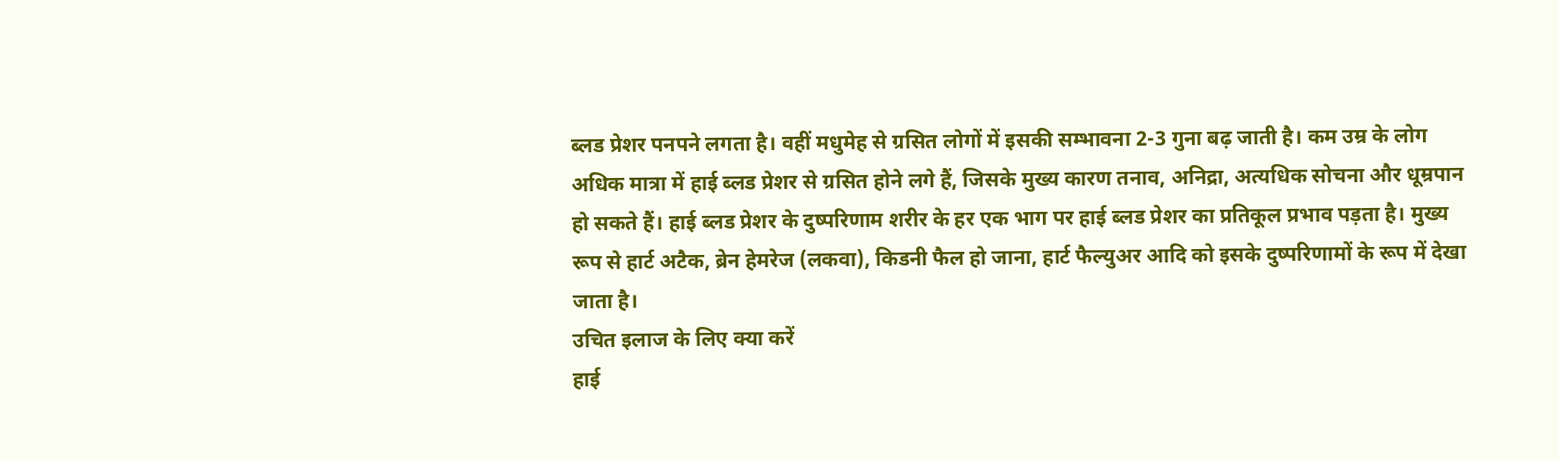ब्लड प्रेशर पनपने लगता है। वहीं मधुमेह से ग्रसित लोगों में इसकी सम्भावना 2-3 गुना बढ़ जाती है। कम उम्र के लोग अधिक मात्रा में हाई ब्लड प्रेशर से ग्रसित होने लगे हैं, जिसके मुख्य कारण तनाव, अनिद्रा, अत्यधिक सोचना और धूम्रपान हो सकते हैं। हाई ब्लड प्रेशर के दुष्परिणाम शरीर के हर एक भाग पर हाई ब्लड प्रेशर का प्रतिकूल प्रभाव पड़ता है। मुख्य रूप से हार्ट अटैक, ब्रेन हेमरेज (लकवा), किडनी फैल हो जाना, हार्ट फैल्युअर आदि को इसके दुष्परिणामों के रूप में देखा जाता है।
उचित इलाज के लिए क्या करें
हाई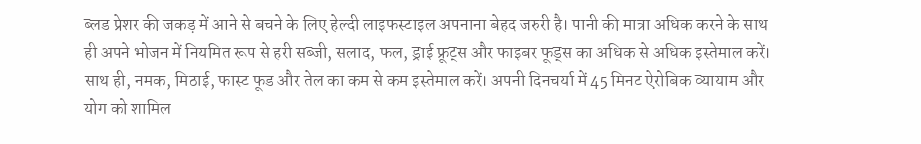ब्लड प्रेशर की जकड़ में आने से बचने के लिए हेल्दी लाइफस्टाइल अपनाना बेहद जरुरी है। पानी की मात्रा अधिक करने के साथ ही अपने भोजन में नियमित रूप से हरी सब्जी, सलाद, फल, ड्राई फ्रूट्स और फाइबर फूड्स का अधिक से अधिक इस्तेमाल करें। साथ ही, नमक, मिठाई, फास्ट फूड और तेल का कम से कम इस्तेमाल करें। अपनी दिनचर्या में 45 मिनट ऐरोबिक व्यायाम और योग को शामिल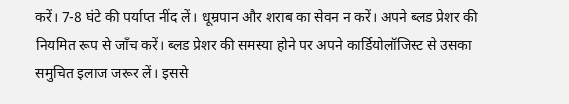करें। 7-8 घंटे की पर्याप्त नींद लें। धूम्रपान और शराब का सेवन न करें। अपने ब्लड प्रेशर की नियमित रूप से जाँच करें। ब्लड प्रेशर की समस्या होने पर अपने कार्डियोलॉजिस्ट से उसका समुचित इलाज जरूर लें। इससे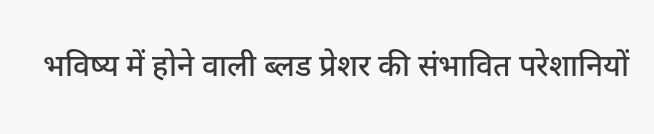भविष्य में होने वाली ब्लड प्रेशर की संभावित परेशानियों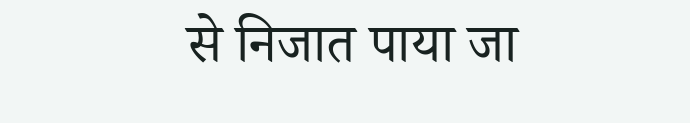से निजात पाया जा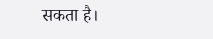सकता है।